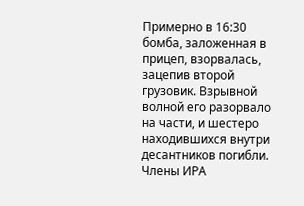Примерно в 16:30 бомба, заложенная в прицеп, взорвалась, зацепив второй грузовик. Взрывной волной его разорвало на части, и шестеро находившихся внутри десантников погибли. Члены ИРА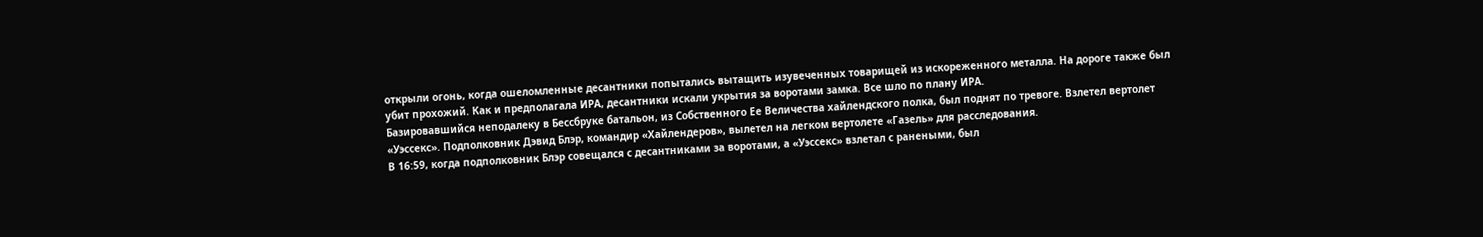открыли огонь, когда ошеломленные десантники попытались вытащить изувеченных товарищей из искореженного металла. На дороге также был убит прохожий. Как и предполагала ИРА, десантники искали укрытия за воротами замка. Все шло по плану ИРА.
Базировавшийся неподалеку в Бессбруке батальон, из Собственного Ее Величества хайлендского полка, был поднят по тревоге. Взлетел вертолет «Уэссекс». Подполковник Дэвид Блэр, командир «Хайлендеров», вылетел на легком вертолете «Газель» для расследования.
В 16:59, когда подполковник Блэр совещался с десантниками за воротами, а «Уэссекс» взлетал с ранеными, был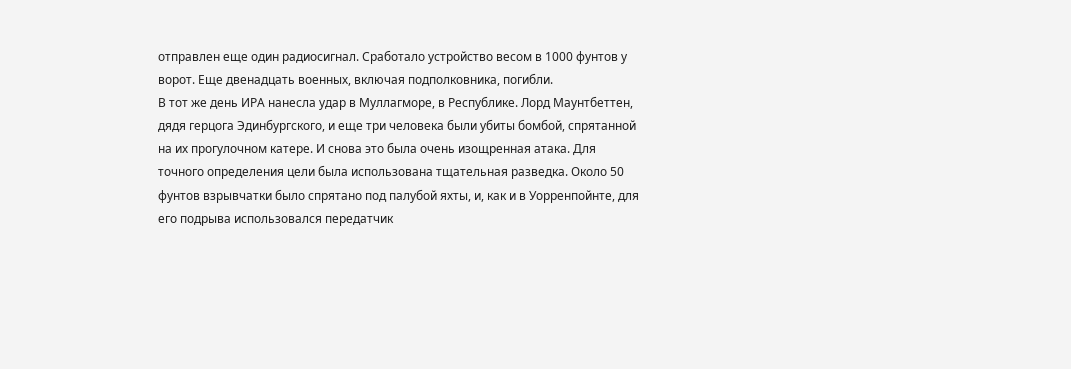отправлен еще один радиосигнал. Сработало устройство весом в 1000 фунтов у ворот. Еще двенадцать военных, включая подполковника, погибли.
В тот же день ИРА нанесла удар в Муллагморе, в Республике. Лорд Маунтбеттен, дядя герцога Эдинбургского, и еще три человека были убиты бомбой, спрятанной на их прогулочном катере. И снова это была очень изощренная атака. Для точного определения цели была использована тщательная разведка. Около 50 фунтов взрывчатки было спрятано под палубой яхты, и, как и в Уорренпойнте, для его подрыва использовался передатчик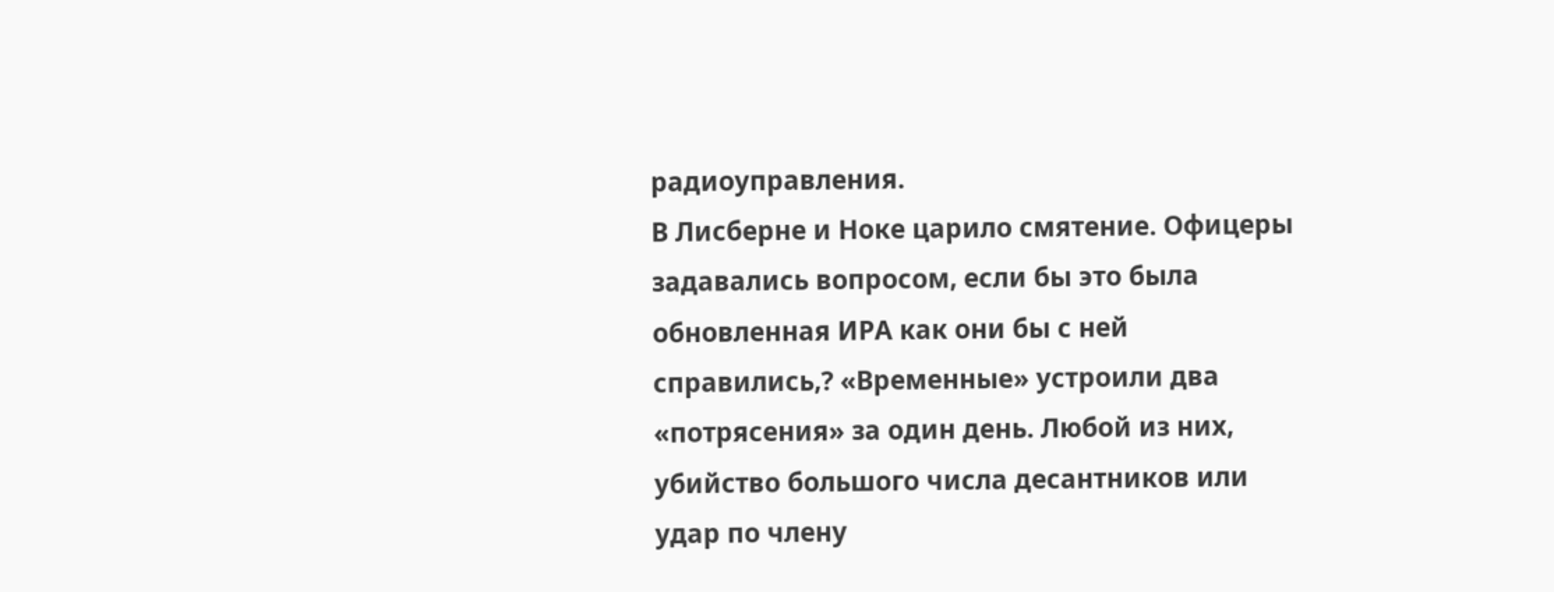радиоуправления.
В Лисберне и Ноке царило смятение. Офицеры задавались вопросом, если бы это была обновленная ИРА как они бы с ней справились,? «Временные» устроили два «потрясения» за один день. Любой из них, убийство большого числа десантников или удар по члену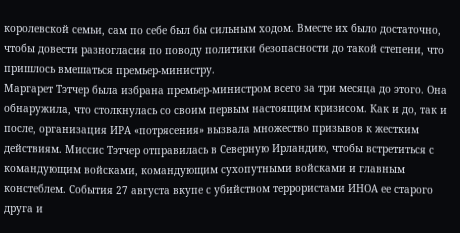королевской семьи, сам по себе был бы сильным ходом. Вместе их было достаточно, чтобы довести разногласия по поводу политики безопасности до такой степени, что пришлось вмешаться премьер-министру.
Маргарет Тэтчер была избрана премьер-министром всего за три месяца до этого. Она обнаружила, что столкнулась со своим первым настоящим кризисом. Как и до, так и после, организация ИРА «потрясения» вызвала множество призывов к жестким действиям. Миссис Тэтчер отправилась в Северную Ирландию, чтобы встретиться с командующим войсками, командующим сухопутными войсками и главным констеблем. События 27 августа вкупе с убийством террористами ИНОА ее старого друга и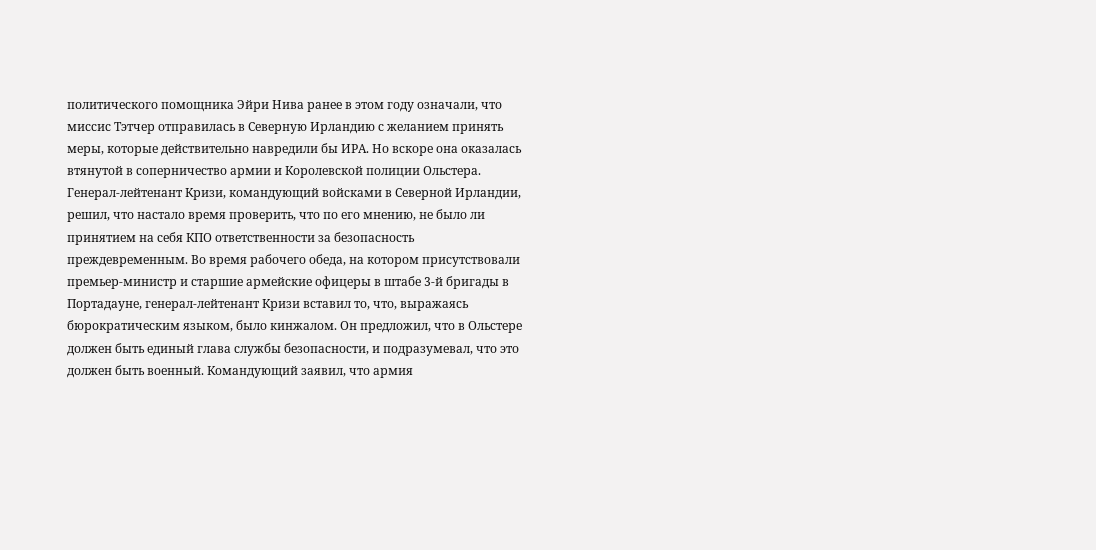политического помощника Эйри Нива ранее в этом году означали, что миссис Тэтчер отправилась в Северную Ирландию с желанием принять меры, которые действительно навредили бы ИРА. Но вскоре она оказалась втянутой в соперничество армии и Королевской полиции Ольстера.
Генерал-лейтенант Кризи, командующий войсками в Северной Ирландии, решил, что настало время проверить, что по его мнению, не было ли принятием на себя КПО ответственности за безопасность преждевременным. Во время рабочего обеда, на котором присутствовали премьер-министр и старшие армейские офицеры в штабе 3-й бригады в Портадауне, генерал-лейтенант Кризи вставил то, что, выражаясь бюрократическим языком, было кинжалом. Он предложил, что в Ольстере должен быть единый глава службы безопасности, и подразумевал, что это должен быть военный. Командующий заявил, что армия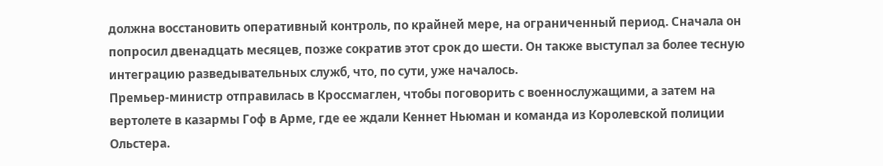должна восстановить оперативный контроль, по крайней мере, на ограниченный период. Сначала он попросил двенадцать месяцев, позже сократив этот срок до шести. Он также выступал за более тесную интеграцию разведывательных служб, что, по сути, уже началось.
Премьер-министр отправилась в Кроссмаглен, чтобы поговорить с военнослужащими, а затем на вертолете в казармы Гоф в Арме, где ее ждали Кеннет Ньюман и команда из Королевской полиции Ольстера.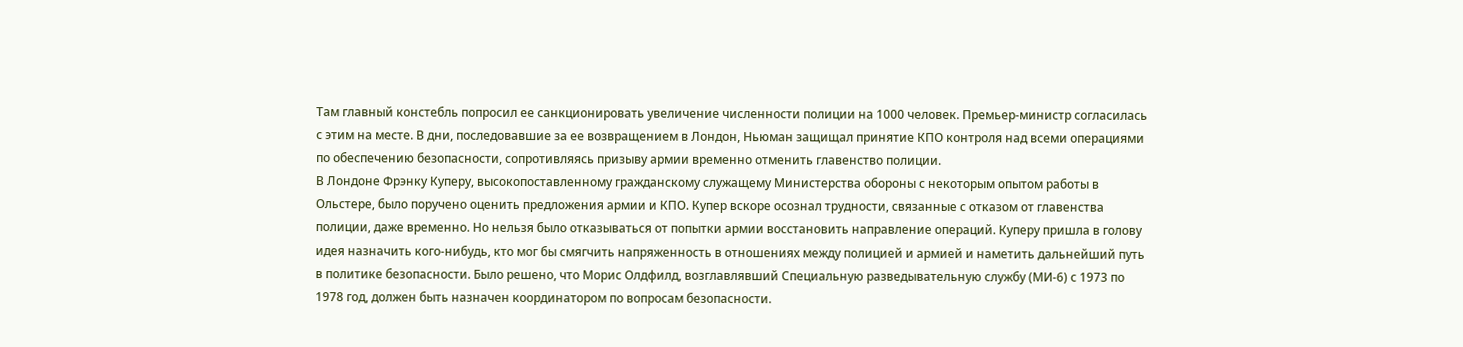Там главный констебль попросил ее санкционировать увеличение численности полиции на 1000 человек. Премьер-министр согласилась с этим на месте. В дни, последовавшие за ее возвращением в Лондон, Ньюман защищал принятие КПО контроля над всеми операциями по обеспечению безопасности, сопротивляясь призыву армии временно отменить главенство полиции.
В Лондоне Фрэнку Куперу, высокопоставленному гражданскому служащему Министерства обороны с некоторым опытом работы в Ольстере, было поручено оценить предложения армии и КПО. Купер вскоре осознал трудности, связанные с отказом от главенства полиции, даже временно. Но нельзя было отказываться от попытки армии восстановить направление операций. Куперу пришла в голову идея назначить кого-нибудь, кто мог бы смягчить напряженность в отношениях между полицией и армией и наметить дальнейший путь в политике безопасности. Было решено, что Морис Олдфилд, возглавлявший Специальную разведывательную службу (МИ-6) с 1973 по 1978 год, должен быть назначен координатором по вопросам безопасности.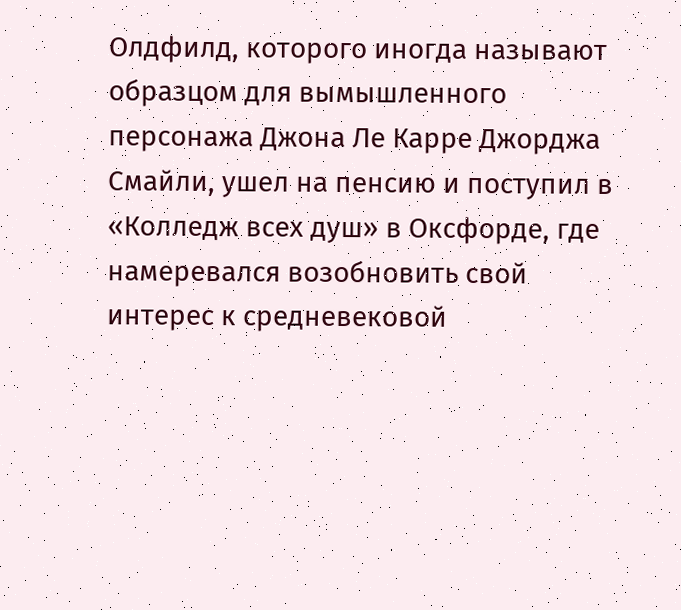Олдфилд, которого иногда называют образцом для вымышленного персонажа Джона Ле Карре Джорджа Смайли, ушел на пенсию и поступил в «Колледж всех душ» в Оксфорде, где намеревался возобновить свой интерес к средневековой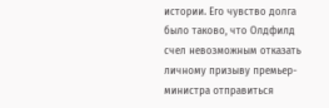истории. Его чувство долга было таково, что Олдфилд счел невозможным отказать личному призыву премьер-министра отправиться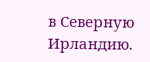в Северную Ирландию.